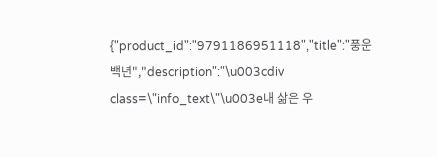{"product_id":"9791186951118","title":"풍운백년","description":"\u003cdiv class=\"info_text\"\u003e내 삶은 우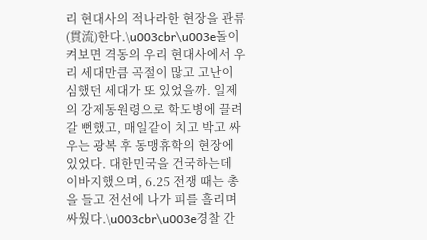리 현대사의 적나라한 현장을 관류(貫流)한다.\u003cbr\u003e돌이켜보면 격동의 우리 현대사에서 우리 세대만큼 곡절이 많고 고난이 심했던 세대가 또 있었을까. 일제의 강제동원령으로 학도병에 끌려갈 뻔했고, 매일같이 치고 박고 싸우는 광복 후 동맹휴학의 현장에 있었다. 대한민국을 건국하는데 이바지했으며, 6.25 전쟁 때는 총을 들고 전선에 나가 피를 흘리며 싸웠다.\u003cbr\u003e경찰 간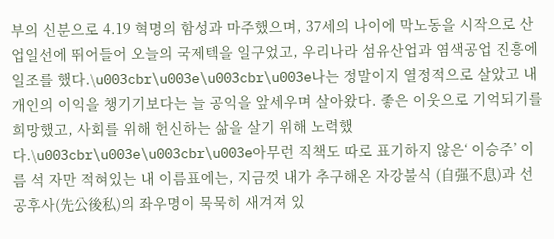부의 신분으로 4.19 혁명의 함성과 마주했으며, 37세의 나이에 막노동을 시작으로 산업일선에 뛰어들어 오늘의 국제텍을 일구었고, 우리나라 섬유산업과 염색공업 진흥에 일조를 했다.\u003cbr\u003e\u003cbr\u003e나는 정말이지 열정적으로 살았고 내 개인의 이익을 챙기기보다는 늘 공익을 앞세우며 살아왔다. 좋은 이웃으로 기억되기를 희망했고, 사회를 위해 헌신하는 삶을 살기 위해 노력했다.\u003cbr\u003e\u003cbr\u003e아무런 직책도 따로 표기하지 않은‘ 이승주’ 이름 석 자만 적혀있는 내 이름표에는, 지금껏 내가 추구해온 자강불식 (自强不息)과 선공후사(先公後私)의 좌우명이 묵묵히 새겨져 있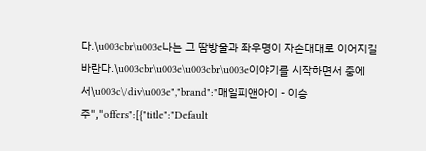다.\u003cbr\u003e나는 그 땀방울과 좌우명이 자손대대로 이어지길 바란다.\u003cbr\u003e\u003cbr\u003e이야기를 시작하면서 중에서\u003c\/div\u003e","brand":"매일피앤아이 - 이승주","offers":[{"title":"Default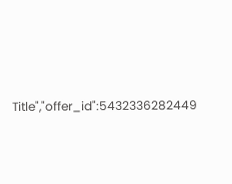Title","offer_id":5432336282449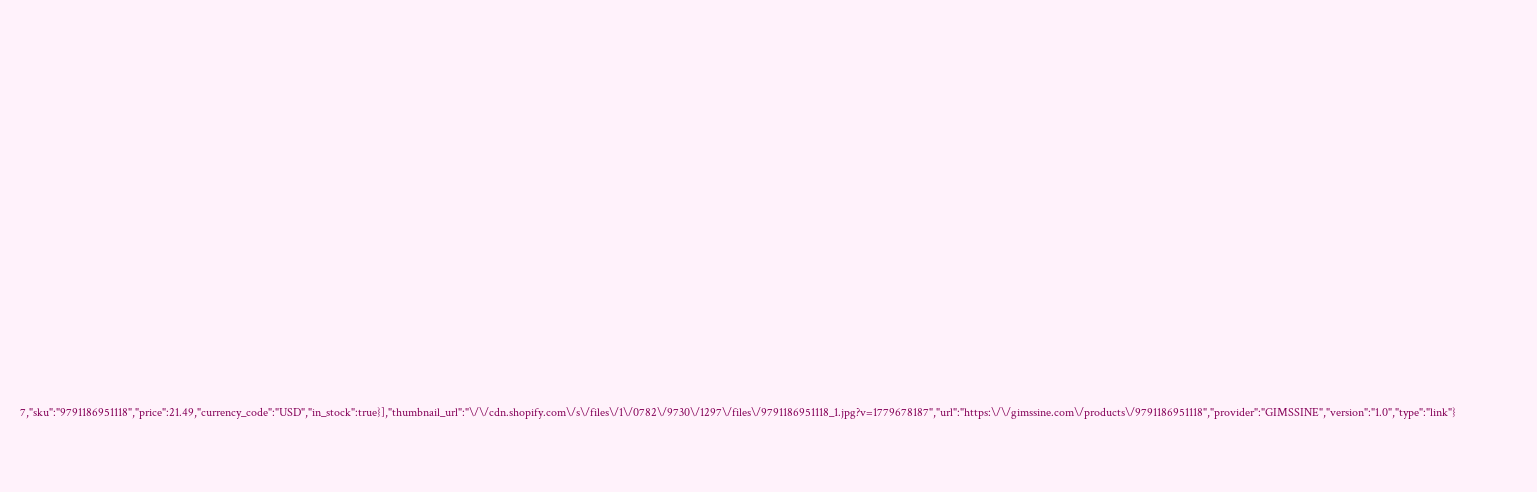7,"sku":"9791186951118","price":21.49,"currency_code":"USD","in_stock":true}],"thumbnail_url":"\/\/cdn.shopify.com\/s\/files\/1\/0782\/9730\/1297\/files\/9791186951118_1.jpg?v=1779678187","url":"https:\/\/gimssine.com\/products\/9791186951118","provider":"GIMSSINE","version":"1.0","type":"link"}